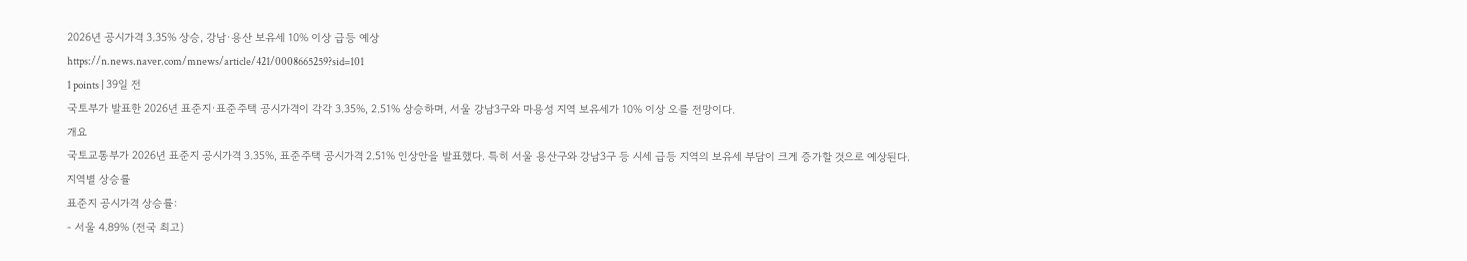2026년 공시가격 3.35% 상승, 강남·용산 보유세 10% 이상 급등 예상
https://n.news.naver.com/mnews/article/421/0008665259?sid=101
1 points | 39일 전
국토부가 발표한 2026년 표준지·표준주택 공시가격이 각각 3.35%, 2.51% 상승하며, 서울 강남3구와 마용성 지역 보유세가 10% 이상 오를 전망이다.
개요
국토교통부가 2026년 표준지 공시가격 3.35%, 표준주택 공시가격 2.51% 인상안을 발표했다. 특히 서울 용산구와 강남3구 등 시세 급등 지역의 보유세 부담이 크게 증가할 것으로 예상된다.
지역별 상승률
표준지 공시가격 상승률:
- 서울 4.89% (전국 최고)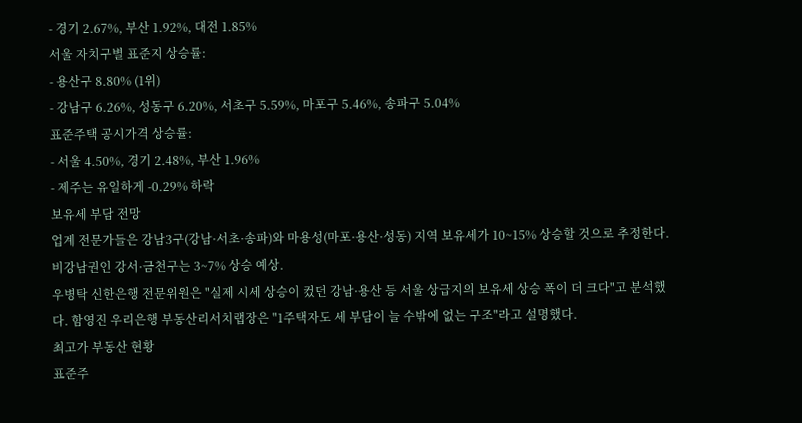- 경기 2.67%, 부산 1.92%, 대전 1.85%
서울 자치구별 표준지 상승률:
- 용산구 8.80% (1위)
- 강남구 6.26%, 성동구 6.20%, 서초구 5.59%, 마포구 5.46%, 송파구 5.04%
표준주택 공시가격 상승률:
- 서울 4.50%, 경기 2.48%, 부산 1.96%
- 제주는 유일하게 -0.29% 하락
보유세 부담 전망
업계 전문가들은 강남3구(강남·서초·송파)와 마용성(마포·용산·성동) 지역 보유세가 10~15% 상승할 것으로 추정한다. 비강남권인 강서·금천구는 3~7% 상승 예상.
우병탁 신한은행 전문위원은 "실제 시세 상승이 컸던 강남·용산 등 서울 상급지의 보유세 상승 폭이 더 크다"고 분석했다. 함영진 우리은행 부동산리서치랩장은 "1주택자도 세 부담이 늘 수밖에 없는 구조"라고 설명했다.
최고가 부동산 현황
표준주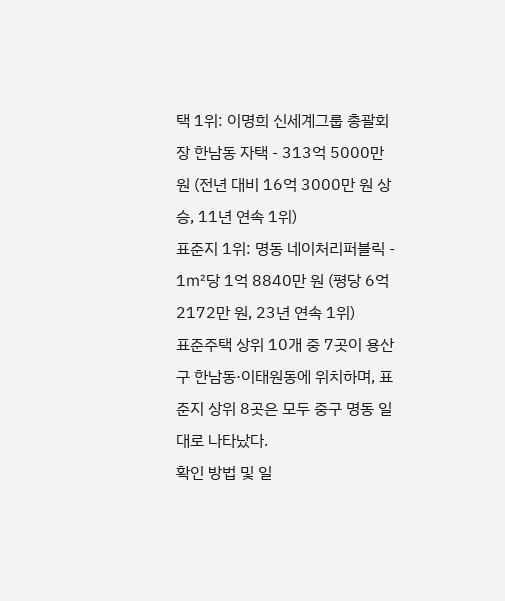택 1위: 이명희 신세계그룹 총괄회장 한남동 자택 - 313억 5000만 원 (전년 대비 16억 3000만 원 상승, 11년 연속 1위)
표준지 1위: 명동 네이처리퍼블릭 - 1㎡당 1억 8840만 원 (평당 6억 2172만 원, 23년 연속 1위)
표준주택 상위 10개 중 7곳이 용산구 한남동·이태원동에 위치하며, 표준지 상위 8곳은 모두 중구 명동 일대로 나타났다.
확인 방법 및 일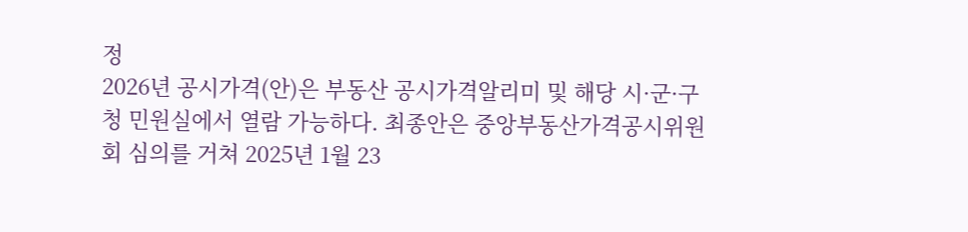정
2026년 공시가격(안)은 부동산 공시가격알리미 및 해당 시·군·구청 민원실에서 열람 가능하다. 최종안은 중앙부동산가격공시위원회 심의를 거쳐 2025년 1월 23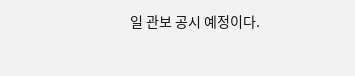일 관보 공시 예정이다.